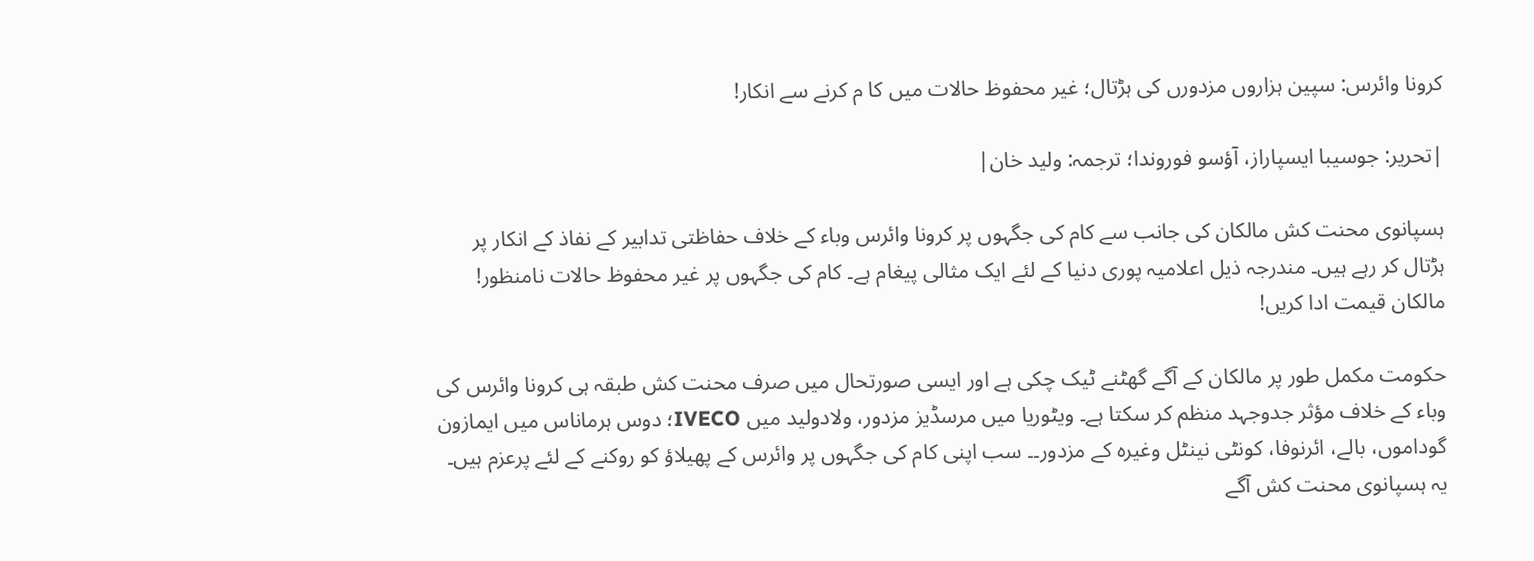کرونا وائرس: سپین ہزاروں مزدورں کی ہڑتال؛ غیر محفوظ حالات میں کا م کرنے سے انکار!

|تحریر: جوسیبا ایسپاراز، آؤسو فوروندا؛ ترجمہ: ولید خان|

ہسپانوی محنت کش مالکان کی جانب سے کام کی جگہوں پر کرونا وائرس وباء کے خلاف حفاظتی تدابیر کے نفاذ کے انکار پر ہڑتال کر رہے ہیں۔ مندرجہ ذیل اعلامیہ پوری دنیا کے لئے ایک مثالی پیغام ہے۔ کام کی جگہوں پر غیر محفوظ حالات نامنظور! مالکان قیمت ادا کریں!

حکومت مکمل طور پر مالکان کے آگے گھٹنے ٹیک چکی ہے اور ایسی صورتحال میں صرف محنت کش طبقہ ہی کرونا وائرس کی وباء کے خلاف مؤثر جدوجہد منظم کر سکتا ہے۔ ویٹوریا میں مرسڈیز مزدور، ولادولید میں IVECO؛ دوس ہرماناس میں ایمازون گوداموں، بالے، ائرنوفا، کونٹی نینٹل وغیرہ کے مزدور۔۔ سب اپنی کام کی جگہوں پر وائرس کے پھیلاؤ کو روکنے کے لئے پرعزم ہیں۔ یہ ہسپانوی محنت کش آگے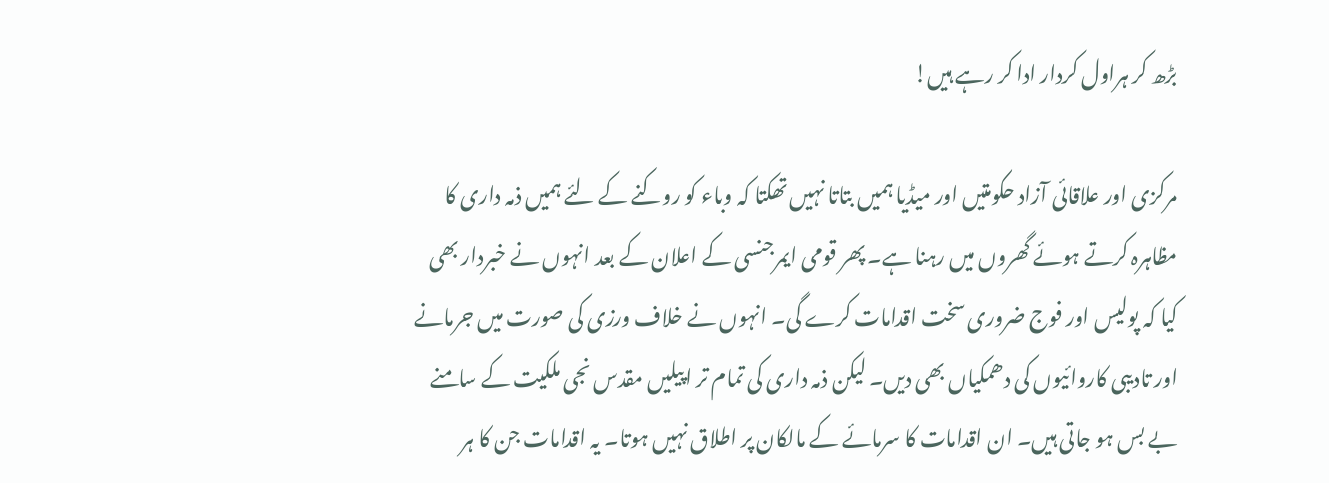بڑھ کر ہراول کردار ادا کر رہے ہیں!

مرکزی اور علاقائی آزاد حکومتیں اور میڈیا ہمیں بتاتا نہیں تھکتا کہ وباء کو روکنے کے لئے ہمیں ذمہ داری کا مظاہرہ کرتے ہوئے گھروں میں رہنا ہے۔ پھر قومی ایمرجنسی کے اعلان کے بعد انہوں نے خبردار بھی کیا کہ پولیس اور فوج ضروری سخت اقدامات کرے گی۔ انہوں نے خلاف ورزی کی صورت میں جرمانے اور تادیبی کاروائیوں کی دھمکیاں بھی دیں۔ لیکن ذمہ داری کی تمام تر اپیلیں مقدس نجی ملکیت کے سامنے بے بس ہو جاتی ہیں۔ ان اقدامات کا سرمائے کے مالکان پر اطلاق نہیں ہوتا۔ یہ اقدامات جن کا ہر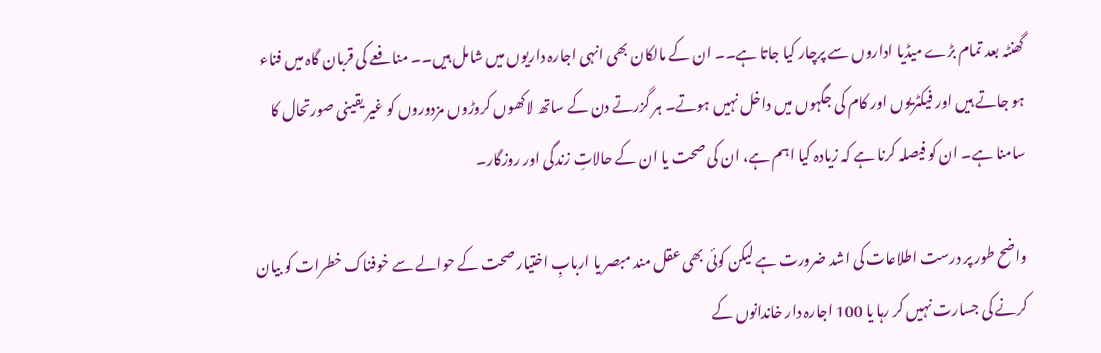گھنٹہ بعد تمام بڑے میڈیا اداروں سے پرچار کیا جاتا ہے۔۔ ان کے مالکان بھی انہی اجارہ داریوں میں شامل ہیں۔۔ منافعے کی قربان گاہ میں فناء ہو جاتے ہیں اور فیکٹریوں اور کام کی جگہوں میں داخل نہیں ہوتے۔ ہر گزرتے دن کے ساتھ لاکھوں کروڑوں مزدوروں کو غیر یقینی صورتحال کا سامنا ہے۔ ان کو فیصلہ کرنا ہے کہ زیادہ کیا اہم ہے، ان کی صحت یا ان کے حالاتِ زندگی اور روزگار۔

واضح طور پر درست اطلاعات کی اشد ضرورت ہے لیکن کوئی بھی عقل مند مبصر یا اربابِ اختیار صحت کے حوالے سے خوفناک خطرات کو بیان کرنے کی جسارت نہیں کر رہا یا 100 اجارہ دار خاندانوں کے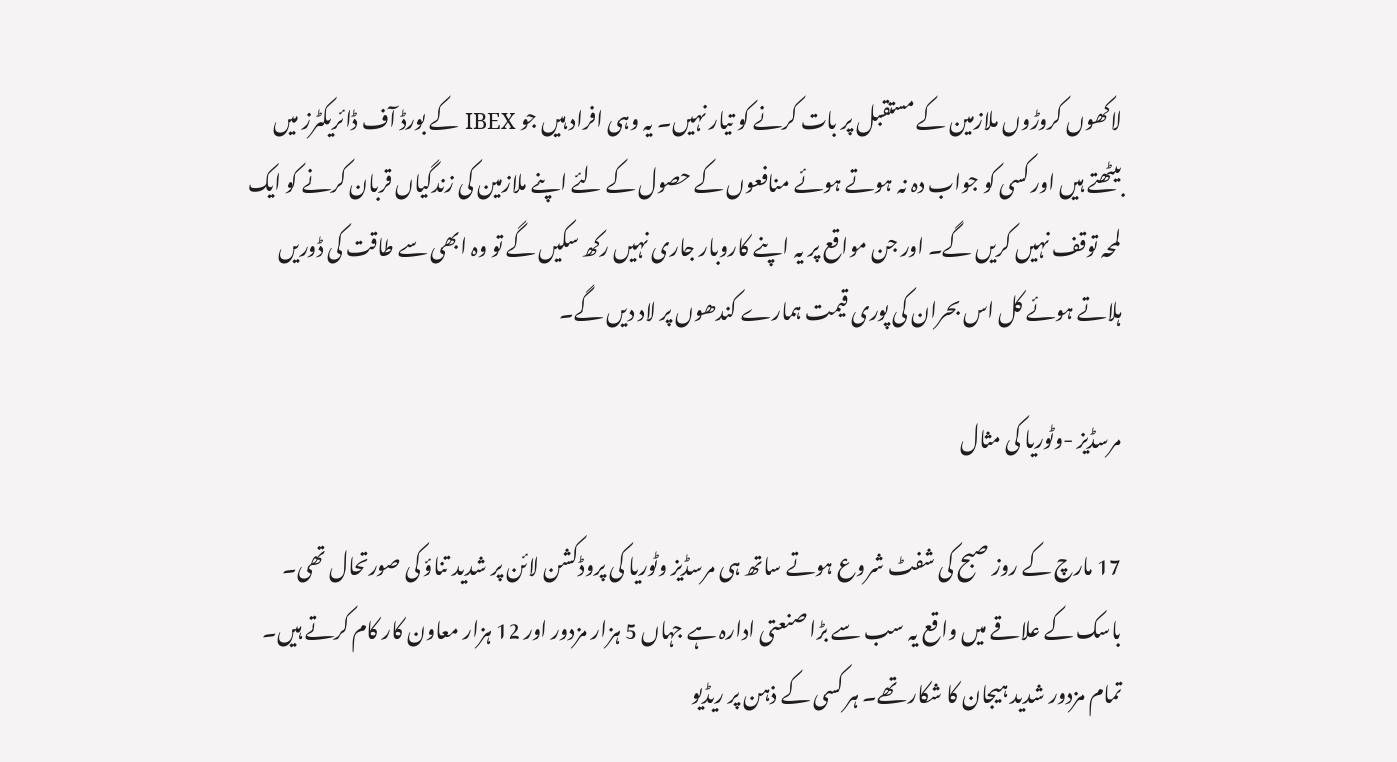لاکھوں کروڑوں ملازمین کے مستقبل پر بات کرنے کو تیار نہیں۔ یہ وہی افراد ہیں جو IBEX کے بورڈ آف ڈائریکٹرز میں بیٹھتے ہیں اور کسی کو جواب دہ نہ ہوتے ہوئے منافعوں کے حصول کے لئے اپنے ملازمین کی زندگیاں قربان کرنے کو ایک لمحہ توقف نہیں کریں گے۔ اور جن مواقع پر یہ اپنے کاروبار جاری نہیں رکھ سکیں گے تو وہ ابھی سے طاقت کی ڈوریں ہلاتے ہوئے کل اس بحران کی پوری قیمت ہمارے کندھوں پر لاد دیں گے۔

مرسڈیز -وٹوریا کی مثال

17 مارچ کے روز صبح کی شفٹ شروع ہوتے ساتھ ہی مرسڈیز وٹوریا کی پروڈکشن لائن پر شدید تناؤ کی صورتحال تھی۔ باسک کے علاقے میں واقع یہ سب سے بڑا صنعتی ادارہ ہے جہاں 5 ہزار مزدور اور 12 ہزار معاون کار کام کرتے ہیں۔ تمام مزدور شدید ہیجان کا شکار تھے۔ ہر کسی کے ذہن پر ریڈیو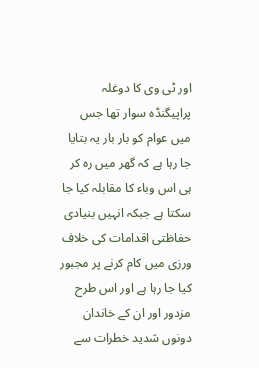اور ٹی وی کا دوغلہ پراپیگنڈہ سوار تھا جس میں عوام کو بار بار یہ بتایا جا رہا ہے کہ گھر میں رہ کر ہی اس وباء کا مقابلہ کیا جا سکتا ہے جبکہ انہیں بنیادی حفاظتی اقدامات کی خلاف ورزی میں کام کرنے پر مجبور کیا جا رہا ہے اور اس طرح مزدور اور ان کے خاندان دونوں شدید خطرات سے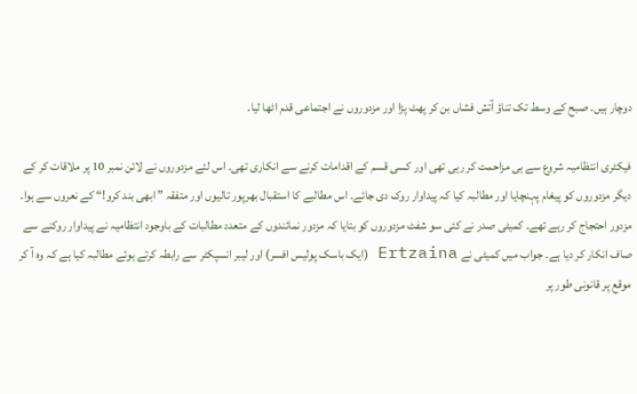دوچار ہیں۔ صبح کے وسط تک تناؤ آتش فشاں بن کر پھٹ پڑا اور مزدوروں نے اجتماعی قدم اٹھا لیا۔

فیکٹری انتظامیہ شروع سے ہی مزاحمت کر رہی تھی اور کسی قسم کے اقدامات کرنے سے انکاری تھی۔ اس لئے مزدوروں نے لائن نمبر 10 پر ملاقات کر کے دیگر مزدوروں کو پیغام پہنچایا اور مطالبہ کیا کہ پیداوار روک دی جائے۔ اس مطالبے کا استقبال بھرپور تالیوں اور متفقہ ”ابھی بند کرو!“ کے نعروں سے ہوا۔ مزدور احتجاج کر رہے تھے۔ کمیٹی صدر نے کئی سو شفٹ مزدوروں کو بتایا کہ مزدور نمائندوں کے متعدد مطالبات کے باوجود انتظامیہ نے پیداوار روکنے سے صاف انکار کر دیا ہے۔ جواب میں کمیٹی نے Ertzaina (ایک باسک پولیس افسر) اور لیبر انسپکٹر سے رابطہ کرتے ہوئے مطالبہ کیا ہے کہ وہ آ کر موقع پر قانونی طور پر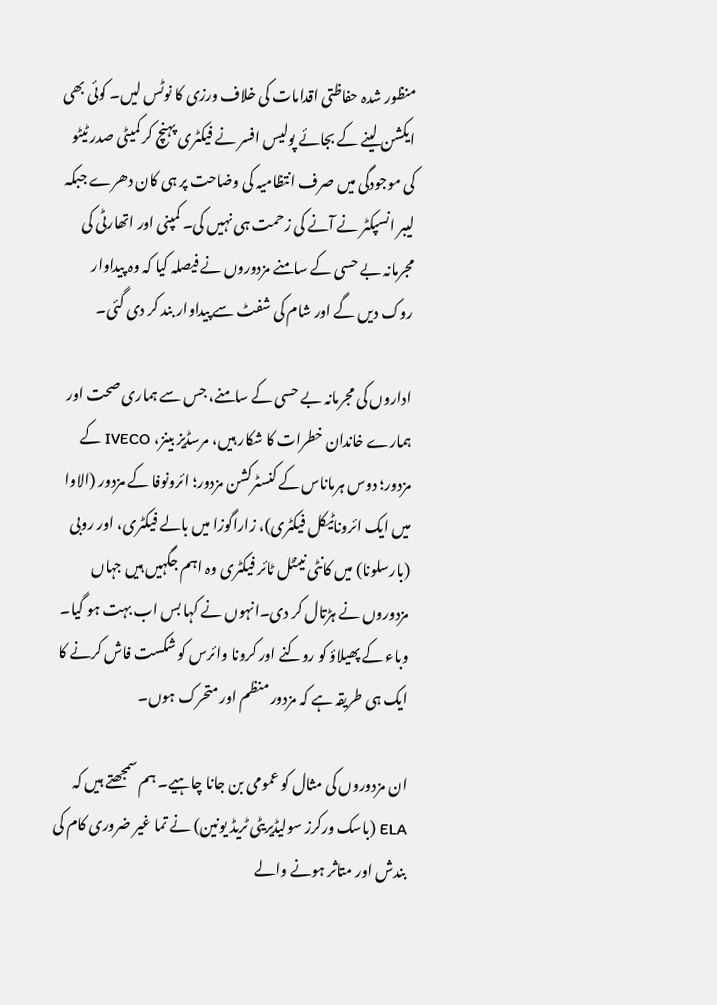منظور شدہ حفاظتی اقدامات کی خلاف ورزی کا نوٹس لیں۔ کوئی بھی ایکشن لینے کے بجائے پولیس افسر نے فیکٹری پہنچ کر کمیٹی صدر ٹیٹو کی موجودگی میں صرف انتظامیہ کی وضاحت پر ہی کان دھرے جبکہ لیبر انسپکٹر نے آنے کی زحمت ہی نہیں کی۔ کمپنی اور اتھارٹی کی مجرمانہ بے حسی کے سامنے مزدوروں نے فیصلہ کیا کہ وہ پیداوار روک دیں گے اور شام کی شفٹ سے پیداوار بند کر دی گئی۔

اداروں کی مجرمانہ بے حسی کے سامنے، جس سے ہماری صحت اور ہمارے خاندان خطرات کا شکار ہیں، مرسڈیز بینز، IVECO کے مزدور؛ دوس ہرماناس کے کنسٹرکشن مزدور؛ ائرونوفا کے مزدور (الاوا میں ایک ائروناٹیکل فیکٹری)، زاراگوزا میں بالے فیکٹری، اور روبی (بارسلونا) میں کانٹی نینٹل ٹائر فیکٹری وہ اہم جگہیں ہیں جہاں مزدوروں نے ہڑتال کر دی۔انہوں نے کہا بس اب بہت ہو گیا۔ وباء کے پھیلاؤ کو روکنے اور کرونا وائرس کو شکست فاش کرنے کا ایک ہی طریقہ ہے کہ مزدور منظم اور متحرک ہوں۔

ان مزدوروں کی مثال کو عمومی بن جانا چاہیے۔ ہم سمجھتے ہیں کہ ELA (باسک ورکرز سولیڈیریٹی ٹریڈ یونین) نے تما غیر ضروری کام کی بندش اور متاثر ہونے والے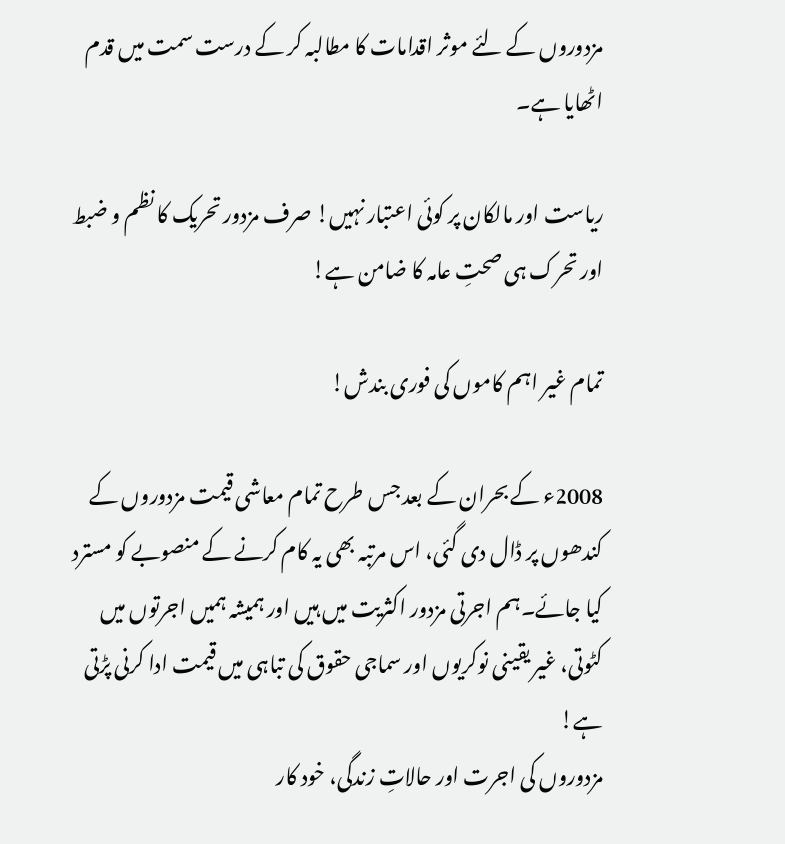مزدوروں کے لئے موثر اقدامات کا مطالبہ کر کے درست سمت میں قدم اٹھایا ہے۔

ریاست اور مالکان پر کوئی اعتبار نہیں! صرف مزدور تحریک کا نظم و ضبط اور تحرک ہی صحتِ عامہ کا ضامن ہے!

تمام غیر اہم کاموں کی فوری بندش!

2008ء کے بحران کے بعد جس طرح تمام معاشی قیمت مزدوروں کے کندھوں پر ڈال دی گئی، اس مرتبہ بھی یہ کام کرنے کے منصوبے کو مسترد کیا جائے۔ہم اجرتی مزدور اکثریت میں ہیں اور ہمیشہ ہمیں اجرتوں میں کٹوتی، غیر یقینی نوکریوں اور سماجی حقوق کی تباہی میں قیمت ادا کرنی پڑتی ہے!
مزدوروں کی اجرت اور حالاتِ زندگی، خود کار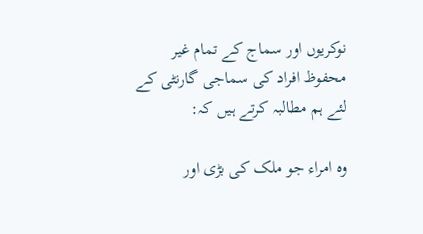نوکریوں اور سماج کے تمام غیر محفوظ افراد کی سماجی گارنٹی کے لئے ہم مطالبہ کرتے ہیں کہ:

وہ امراء جو ملک کی بڑی اور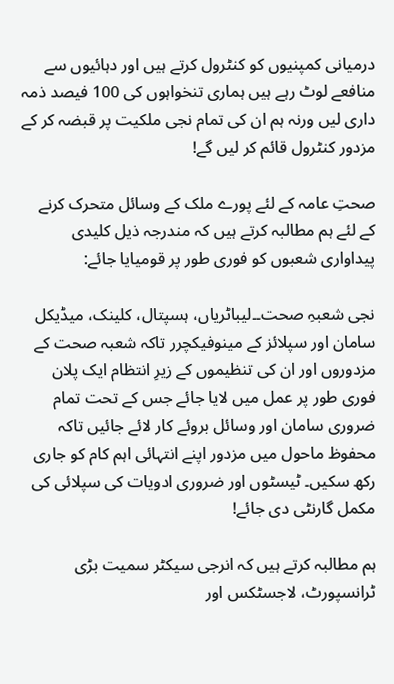درمیانی کمپنیوں کو کنٹرول کرتے ہیں اور دہائیوں سے منافعے لوٹ رہے ہیں ہماری تنخواہوں کی 100 فیصد ذمہ داری لیں ورنہ ہم ان کی تمام نجی ملکیت پر قبضہ کر کے مزدور کنٹرول قائم کر لیں گے!

صحتِ عامہ کے لئے پورے ملک کے وسائل متحرک کرنے کے لئے ہم مطالبہ کرتے ہیں کہ مندرجہ ذیل کلیدی پیداواری شعبوں کو فوری طور پر قومیایا جائے:

نجی شعبہِ صحت۔۔لیباٹریاں، ہسپتال، کلینک، میڈیکل سامان اور سپلائز کے مینوفیکچرر تاکہ شعبہ صحت کے مزدوروں اور ان کی تنظیموں کے زیرِ انتظام ایک پلان فوری طور پر عمل میں لایا جائے جس کے تحت تمام ضروری سامان اور وسائل بروئے کار لائے جائیں تاکہ محفوظ ماحول میں مزدور اپنے انتہائی اہم کام کو جاری رکھ سکیں۔ ٹیسٹوں اور ضروری ادویات کی سپلائی کی مکمل گارنٹی دی جائے!

ہم مطالبہ کرتے ہیں کہ انرجی سیکٹر سمیت بڑی ٹرانسپورٹ، لاجسٹکس اور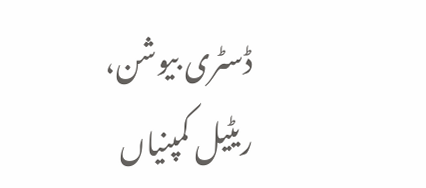ڈسٹری بیوشن، ریٹیل کمپنیاں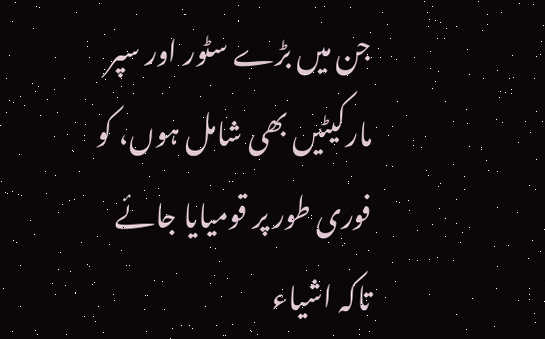جن میں بڑے سٹور اور سپر مارکیٹیں بھی شامل ہوں، کو فوری طور پر قومیایا جائے تاکہ اشیاء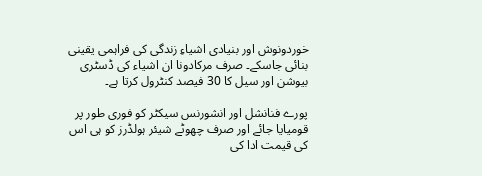خوردونوش اور بنیادی اشیاءِ زندگی کی فراہمی یقینی بنائی جاسکے۔ صرف مرکادونا ان اشیاء کی ڈسٹری بیوشن اور سیل کا 30 فیصد کنٹرول کرتا ہے۔

پورے فنانشل اور انشورنس سیکٹر کو فوری طور پر قومیایا جائے اور صرف چھوٹے شیئر ہولڈرز کو ہی اس کی قیمت ادا کی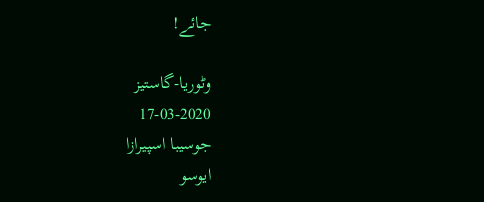جائے!

وٹوریا-گاستیز
17-03-2020
جوسیبا اسپیرازا
ایوسو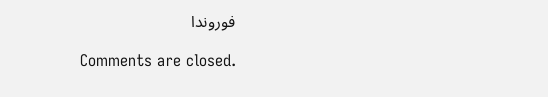فوروندا

Comments are closed.